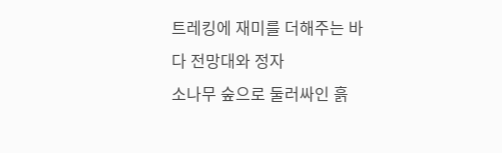트레킹에 재미를 더해주는 바다 전망대와 정자
소나무 숲으로 둘러싸인 흙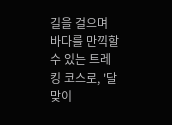길을 걸으며 바다를 만끽할 수 있는 트레킹 코스로, '달맞이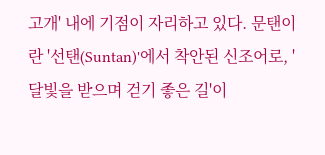고개' 내에 기점이 자리하고 있다. 문탠이란 '선탠(Suntan)'에서 착안된 신조어로, '달빛을 받으며 걷기 좋은 길'이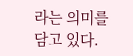라는 의미를 담고 있다.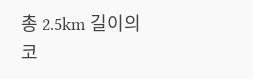총 2.5km 길이의 코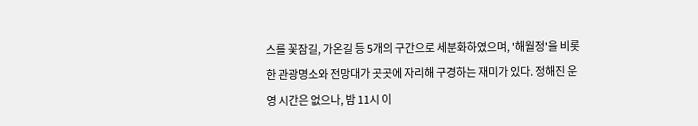스를 꽃잠길, 가온길 등 5개의 구간으로 세분화하였으며, '해월정'을 비롯한 관광명소와 전망대가 곳곳에 자리해 구경하는 재미가 있다. 정해진 운영 시간은 없으나, 밤 11시 이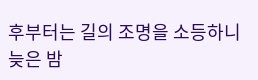후부터는 길의 조명을 소등하니 늦은 밤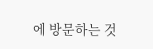에 방문하는 것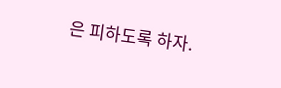은 피하도록 하자.